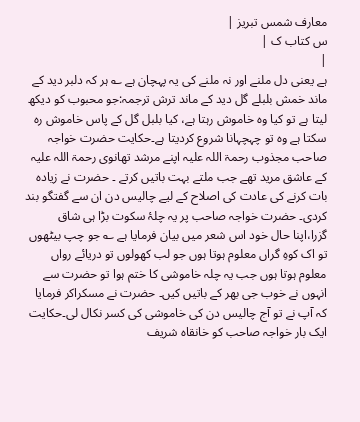معارف شمس تبریز |
س کتاب ک |
|
ہے یعنی دل ملنے اور نہ ملنے کی یہ پہچان ہے ؎ ہر کہ دلبر دید کے ماند خمش بلبلے گل دید کے ماند ترش ترجمہ:جو محبوب کو دیکھ لیتا ہے تو کیا وہ خاموش رہتا ہے، کیا بلبل گل کے پاس خاموش رہ سکتا ہے وہ تو چہچہانا شروع کردیتا ہے۔حکایت حضرت خواجہ صاحب مجذوب رحمۃ اللہ علیہ اپنے مرشد تھانوی رحمۃ اللہ علیہ کے عاشق مرید تھے جب ملتے بہت باتیں کرتے ۔ حضرت نے زیادہ بات کرنے کی عادت کی اصلاح کے لیے چالیس دن ان سے گفتگو بند کردی۔ حضرت خواجہ صاحب پر یہ چلۂ سکوت بڑا ہی شاق گزرا،اپنا حال خود اس شعر میں بیان فرمایا ہے ؎ جو چپ بیٹھوں تو اک کوہِ گراں معلوم ہوتا ہوں جو لب کھولوں تو دریائے رواں معلوم ہوتا ہوں جب یہ چلہ خاموشی کا ختم ہوا تو حضرت سے انہوں نے خوب جی بھر کے باتیں کیں۔ حضرت نے مسکراکر فرمایا کہ آپ نے تو آج چالیس دن کی خاموشی کی کسر نکال لی۔حکایت ایک بار خواجہ صاحب کو خانقاہ شریف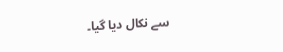سے نکال دیا گیا۔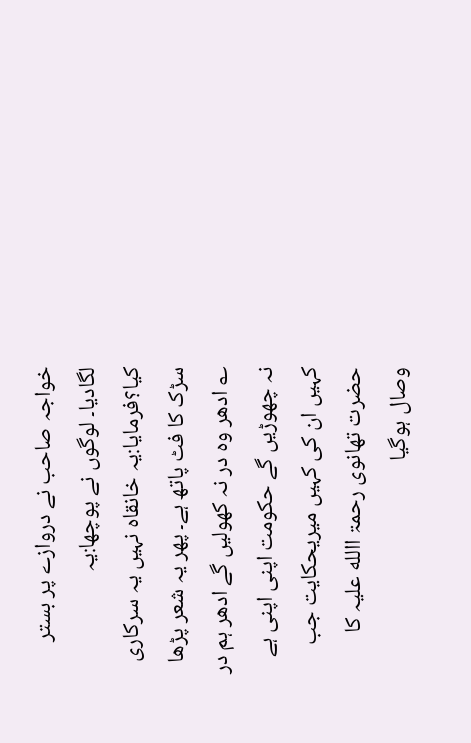خواجہ صاحب نے دروازے پر بستر لگادیا۔ لوگوں نے پوچھا:یہ کیا؟فرمایا:یہ خانقاہ نہیں یہ سرکاری سڑک کا فٹ پاتھ ہے۔ پھر یہ شعر پڑھا ؎ ادھر وہ در نہ کھولیں گے ادھر ہم در نہ چھوڑیں گے حکومت اپنی اپنی ہے کہیں ان کی کہیں میریحکایت جب حضرت تھانوی رحمۃ االله علیہ کا وصال ہوگیا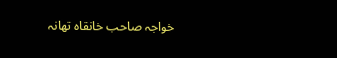خواجہ صاحب خانقاہ تھانہ